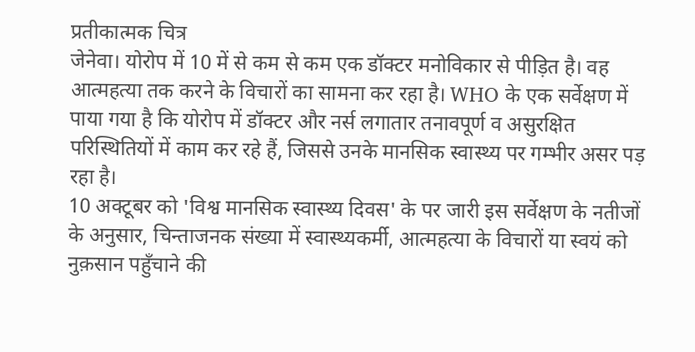प्रतीकात्मक चित्र
जेनेवा। योरोप में 10 में से कम से कम एक डॉक्टर मनोविकार से पीड़ित है। वह आत्महत्या तक करने के विचारों का सामना कर रहा है। WHO के एक सर्वेक्षण में पाया गया है कि योरोप में डॉक्टर और नर्स लगातार तनावपूर्ण व असुरक्षित परिस्थितियों में काम कर रहे हैं, जिससे उनके मानसिक स्वास्थ्य पर गम्भीर असर पड़ रहा है।
10 अक्टूबर को 'विश्व मानसिक स्वास्थ्य दिवस' के पर जारी इस सर्वेक्षण के नतीजों के अनुसार, चिन्ताजनक संख्या में स्वास्थ्यकर्मी, आत्महत्या के विचारों या स्वयं को नुक़सान पहुँचाने की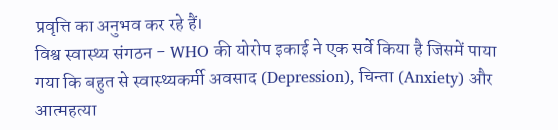प्रवृत्ति का अनुभव कर रहे हैं।
विश्व स्वास्थ्य संगठन - WHO की योरोप इकाई ने एक सर्वे किया है जिसमें पाया गया कि बहुत से स्वास्थ्यकर्मी अवसाद (Depression), चिन्ता (Anxiety) और आत्महत्या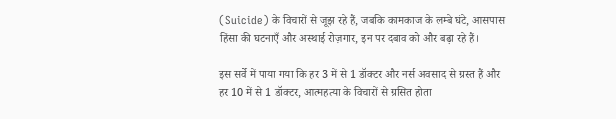(Suicide) के विचारों से जूझ रहे हैं, जबकि कामकाज के लम्बे घंटे, आसपास हिंसा की घटनाएँ और अस्थाई रोज़गार, इन पर दबाव को और बढ़ा रहे हैं।

इस सर्वे में पाया गया कि हर 3 में से 1 डॉक्टर और नर्स अवसाद से ग्रस्त हैं और हर 10 में से 1 डॉक्टर, आत्महत्या के विचारों से ग्रसित होता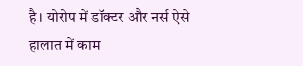है। योरोप में डॉक्टर और नर्स ऐसे हालात में काम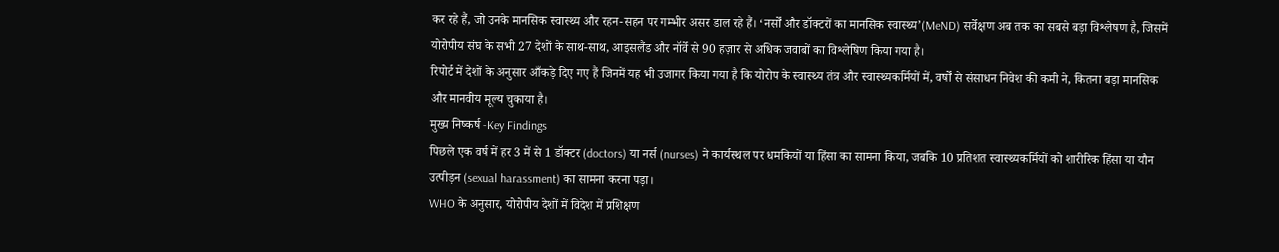कर रहे हैं, जो उनके मानसिक स्वास्थ्य और रहन-सहन पर गम्भीर असर डाल रहे हैं। ‘नर्सों और डॉक्टरों का मानसिक स्वास्थ्य’(MeND) सर्वेक्षण अब तक का सबसे बड़ा विश्लेषण है, जिसमें योरोपीय संघ के सभी 27 देशों के साथ-साथ, आइसलैंड और नॉर्वे से 90 हज़ार से अधिक जवाबों का विश्लेषिण किया गया है।
रिपोर्ट में देशों के अनुसार आँकड़े दिए गए हैं जिनमें यह भी उजागर किया गया है कि योरोप के स्वास्थ्य तंत्र और स्वास्थ्यकर्मियों में, वर्षों से संसाधन निवेश की कमी ने, कितना बड़ा मानसिक और मानवीय मूल्य चुकाया है।
मुख्य निष्कर्ष -Key Findings
पिछले एक वर्ष में हर 3 में से 1 डॉक्टर (doctors) या नर्स (nurses) ने कार्यस्थल पर धमकियों या हिंसा का सामना किया, जबकि 10 प्रतिशत स्वास्थ्यकर्मियों को शारीरिक हिंसा या यौन उत्पीड़न (sexual harassment) का सामना करना पड़ा।
WHO के अनुसार, योरोपीय देशों में विदेश में प्रशिक्षण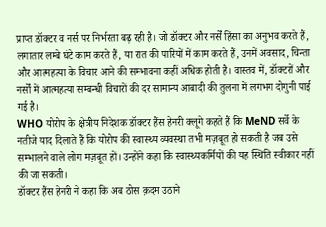प्राप्त डॉक्टर व नर्स पर निर्भरता बढ़ रही है। जो डॉक्टर और नर्सें हिंसा का अनुभव करते हैं, लगातार लम्बे घंटे काम करते हैं, या रात की पारियों में काम करते हैं, उनमें अवसाद, चिन्ता और आत्महत्या के विचार आने की सम्भावना कहीं अधिक होती है। वास्तव में, डॉक्टरों और नर्सों में आत्महत्या सम्बन्धी विचारों की दर सामान्य आबादी की तुलना में लगभग दोगुनी पाई गई है।
WHO योरोप के क्षेत्रीय निदेशक डॉक्टर हैंस हेनरी क्लूगे कहते हैं कि MeND सर्वे के नतीजे याद दिलाते हैं कि योरोप की स्वास्थ्य व्यवस्था तभी मज़बूत हो सकती है जब उसे सम्भालने वाले लोग मज़बूत हों। उन्होंने कहा कि स्वास्थ्यकर्मियों की यह स्थिति स्वीकार नहीं की जा सकती।
डॉक्टर हैंस हेनरी ने कहा कि अब ठोस क़दम उठाने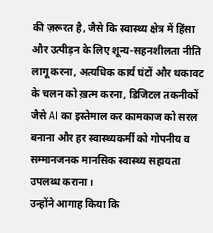की ज़रूरत है, जैसे कि स्वास्थ्य क्षेत्र में हिंसा और उत्पीड़न के लिए शून्य-सहनशीलता नीति लागू करना, अत्यधिक कार्य घंटों और थकावट के चलन को ख़त्म करना, डिजिटल तकनीकों जैसे AI का इस्तेमाल कर कामकाज को सरल बनाना और हर स्वास्थ्यकर्मी को गोपनीय व सम्मानजनक मानसिक स्वास्थ्य सहायता उपलब्ध कराना।
उन्होंने आगाह किया कि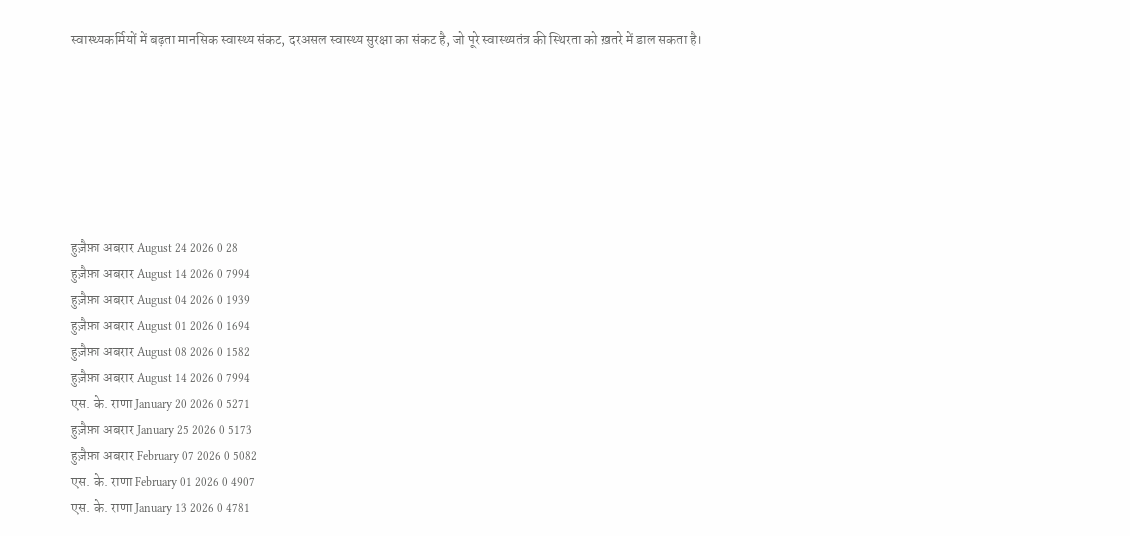स्वास्थ्यकर्मियों में बढ़ता मानसिक स्वास्थ्य संकट, दरअसल स्वास्थ्य सुरक्षा का संकट है, जो पूरे स्वास्थ्यतंत्र की स्थिरता को ख़तरे में डाल सकता है।







हुज़ैफ़ा अबरार August 24 2026 0 28
हुज़ैफ़ा अबरार August 14 2026 0 7994
हुज़ैफ़ा अबरार August 04 2026 0 1939
हुज़ैफ़ा अबरार August 01 2026 0 1694
हुज़ैफ़ा अबरार August 08 2026 0 1582
हुज़ैफ़ा अबरार August 14 2026 0 7994
एस. के. राणा January 20 2026 0 5271
हुज़ैफ़ा अबरार January 25 2026 0 5173
हुज़ैफ़ा अबरार February 07 2026 0 5082
एस. के. राणा February 01 2026 0 4907
एस. के. राणा January 13 2026 0 4781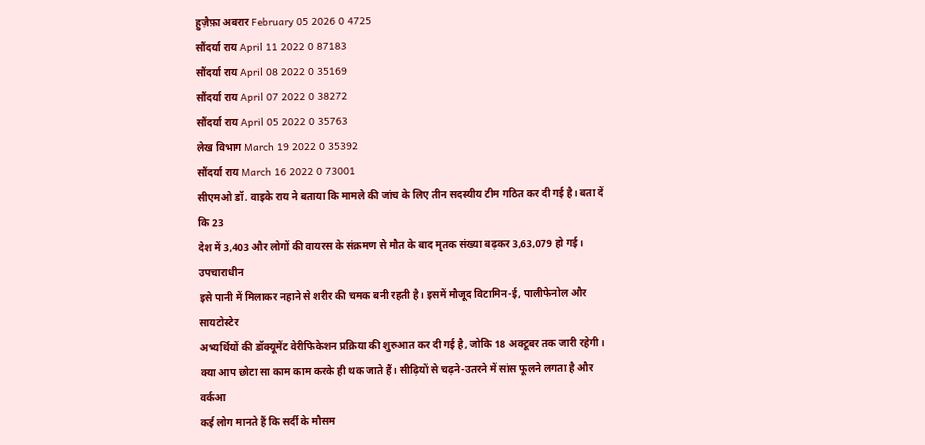हुज़ैफ़ा अबरार February 05 2026 0 4725
सौंदर्या राय April 11 2022 0 87183
सौंदर्या राय April 08 2022 0 35169
सौंदर्या राय April 07 2022 0 38272
सौंदर्या राय April 05 2022 0 35763
लेख विभाग March 19 2022 0 35392
सौंदर्या राय March 16 2022 0 73001
सीएमओ डॉ. वाइके राय ने बताया कि मामले की जांच के लिए तीन सदस्यीय टीम गठित कर दी गई है। बता दें कि 23
देश में 3,403 और लोगों की वायरस के संक्रमण से मौत के बाद मृतक संख्या बढ़कर 3,63,079 हो गई। उपचाराधीन
इसे पानी में मिलाकर नहाने से शरीर की चमक बनी रहती है। इसमें मौजूद विटामिन-ई, पालीफेनोल और सायटोस्टेर
अभ्यर्थियों की डॉक्यूमेंट वेरीफिकेशन प्रक्रिया की शुरुआत कर दी गई है, जोकि 18 अक्टूबर तक जारी रहेगी।
क्या आप छोटा सा काम काम करके ही थक जाते हैं। सीढ़ियों से चढ़ने-उतरने में सांस फूलने लगता है और वर्कआ
कई लोग मानते हैं कि सर्दी के मौसम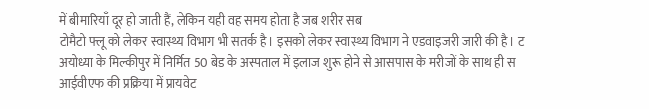में बीमारियाँ दूर हो जाती हैं, लेकिन यही वह समय होता है जब शरीर सब
टोमैटो फ्लू को लेकर स्वास्थ्य विभाग भी सतर्क है। इसको लेकर स्वास्थ्य विभाग ने एडवाइजरी जारी की है। ट
अयोध्या के मिल्कीपुर में निर्मित 50 बेड के अस्पताल में इलाज शुरू होने से आसपास के मरीजों के साथ ही स
आईवीएफ की प्रक्रिया में प्रायवेट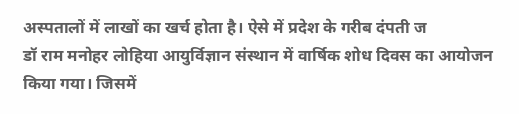अस्पतालों में लाखों का खर्च होता है। ऐसे में प्रदेश के गरीब दंपती ज
डॉ राम मनोहर लोहिया आयुर्विज्ञान संस्थान में वार्षिक शोध दिवस का आयोजन किया गया। जिसमें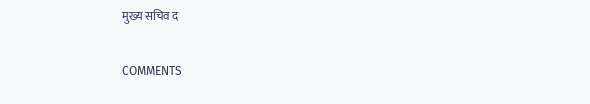मुख्य सचिव द

COMMENTS